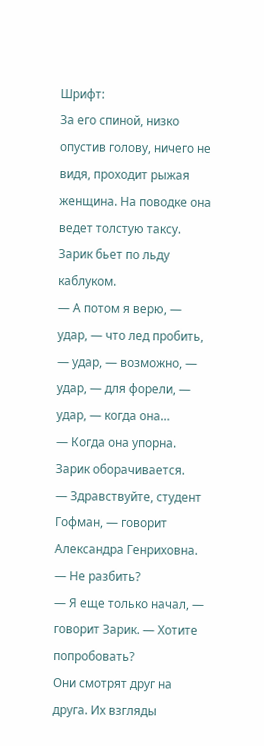Шрифт:
За его спиной, низко опустив голову, ничего не видя, проходит рыжая женщина. На поводке она ведет толстую таксу.
Зарик бьет по льду каблуком.
— А потом я верю, — удар, — что лед пробить, — удар, — возможно, — удар, — для форели, — удар, — когда она…
— Когда она упорна.
Зарик оборачивается.
— Здравствуйте, студент Гофман, — говорит Александра Генриховна. — Не разбить?
— Я еще только начал, — говорит Зарик. — Хотите попробовать?
Они смотрят друг на друга. Их взгляды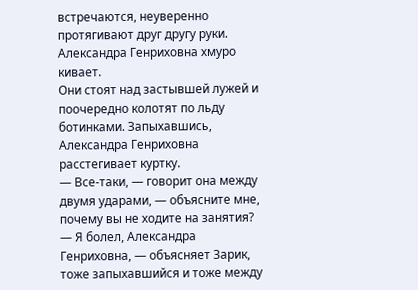встречаются, неуверенно протягивают друг другу руки. Александра Генриховна хмуро кивает.
Они стоят над застывшей лужей и поочередно колотят по льду ботинками. Запыхавшись, Александра Генриховна расстегивает куртку.
— Все-таки, — говорит она между двумя ударами, — объясните мне, почему вы не ходите на занятия?
— Я болел, Александра Генриховна, — объясняет Зарик, тоже запыхавшийся и тоже между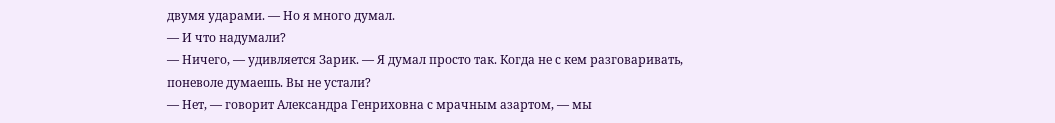двумя ударами. — Но я много думал.
— И что надумали?
— Ничего, — удивляется Зарик. — Я думал просто так. Когда не с кем разговаривать, поневоле думаешь. Вы не устали?
— Нет, — говорит Александра Генриховна с мрачным азартом, — мы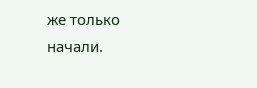же только начали.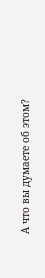А что вы думаете об этом?